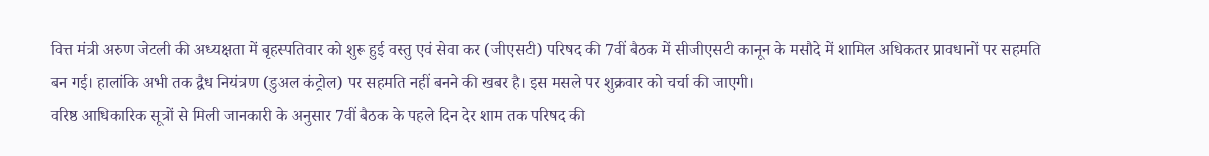वित्त मंत्री अरुण जेटली की अध्यक्षता में बृहस्पतिवार को शुरू हुई वस्तु एवं सेवा कर (जीएसटी) परिषद की 7वीं बैठक में सीजीएसटी कानून के मसौदे में शामिल अधिकतर प्रावधानों पर सहमति बन गई। हालांकि अभी तक द्वैध नियंत्रण (डुअल कंट्रोल) पर सहमति नहीं बनने की खबर है। इस मसले पर शुक्रवार को चर्चा की जाएगी।
वरिष्ठ आधिकारिक सूत्रों से मिली जानकारी के अनुसार 7वीं बैठक के पहले दिन देर शाम तक परिषद की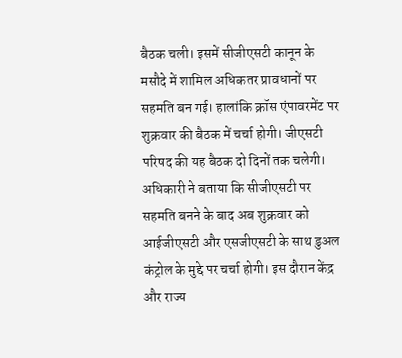बैठक चली। इसमें सीजीएसटी कानून के मसौदे में शामिल अधिकतर प्रावधानों पर सहमति बन गई। हालांकि क्रॉस एंपावरमेंट पर शुक्रवार की बैठक में चर्चा होगी। जीएसटी परिषद की यह बैठक दो दिनों तक चलेगी।
अधिकारी ने बताया कि सीजीएसटी पर सहमति बनने के बाद अब शुक्रवार को आईजीएसटी और एसजीएसटी के साथ डुअल कंट्रोल के मुद्दे पर चर्चा होगी। इस दौरान केंद्र और राज्य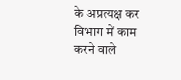के अप्रत्यक्ष कर विभाग में काम करने वाले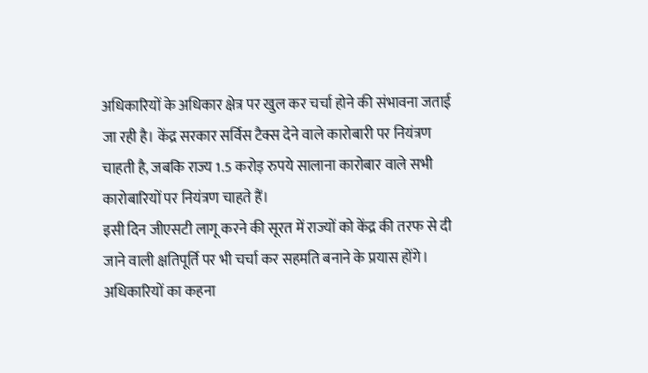अधिकारियों के अधिकार क्षेत्र पर खुल कर चर्चा होने की संभावना जताई जा रही है। केंद्र सरकार सर्विस टैक्स देने वाले कारोबारी पर नियंत्रण चाहती है, जबकि राज्य 1.5 करोड़ रुपये सालाना कारोबार वाले सभी कारोबारियों पर नियंत्रण चाहते हैं।
इसी दिन जीएसटी लागू करने की सूरत में राज्यों को केंद्र की तरफ से दी जाने वाली क्षतिपूर्ति पर भी चर्चा कर सहमति बनाने के प्रयास होंगे। अधिकारियों का कहना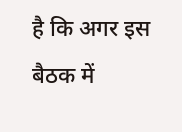है कि अगर इस बैठक में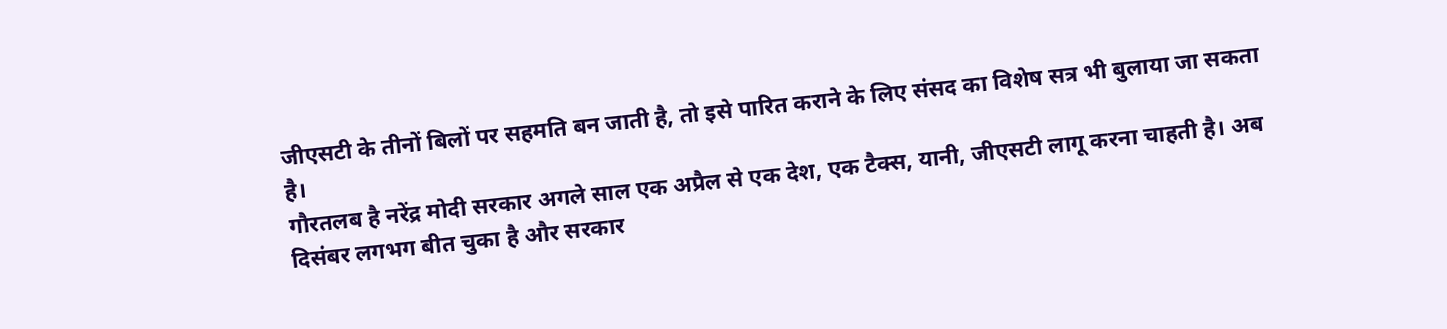जीएसटी के तीनों बिलों पर सहमति बन जाती है, तो इसे पारित कराने के लिए संसद का विशेष सत्र भी बुलाया जा सकता है।
गौरतलब है नरेंद्र मोदी सरकार अगले साल एक अप्रैल से एक देश, एक टैक्स, यानी, जीएसटी लागू करना चाहती है। अब दिसंबर लगभग बीत चुका है और सरकार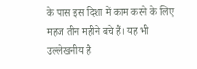के पास इस दिशा में काम करने के लिए महज तीन महीने बचे हैं। यह भी उल्लेखनीय है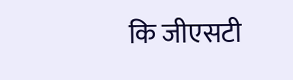कि जीएसटी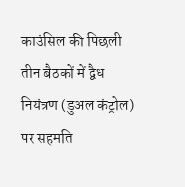काउंसिल की पिछली तीन बैठकों में द्वैध नियंत्रण (डुअल कंट्रोल) पर सहमति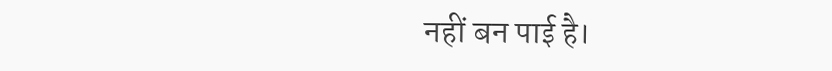नहीं बन पाई है।